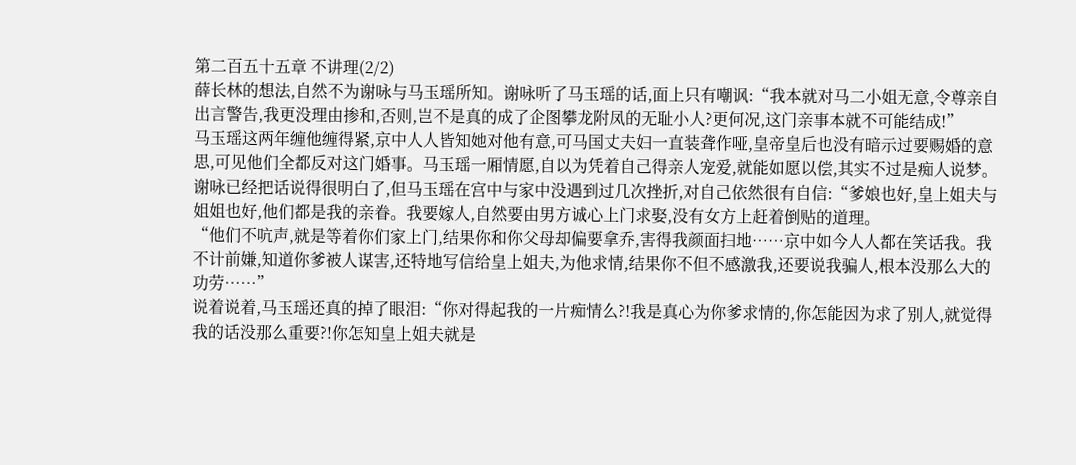第二百五十五章 不讲理(2/2)
薛长林的想法,自然不为谢咏与马玉瑶所知。谢咏听了马玉瑶的话,面上只有嘲讽:“我本就对马二小姐无意,令尊亲自出言警告,我更没理由掺和,否则,岂不是真的成了企图攀龙附凤的无耻小人?更何况,这门亲事本就不可能结成!”
马玉瑶这两年缠他缠得紧,京中人人皆知她对他有意,可马国丈夫妇一直装聋作哑,皇帝皇后也没有暗示过要赐婚的意思,可见他们全都反对这门婚事。马玉瑶一厢情愿,自以为凭着自己得亲人宠爱,就能如愿以偿,其实不过是痴人说梦。
谢咏已经把话说得很明白了,但马玉瑶在宫中与家中没遇到过几次挫折,对自己依然很有自信:“爹娘也好,皇上姐夫与姐姐也好,他们都是我的亲眷。我要嫁人,自然要由男方诚心上门求娶,没有女方上赶着倒贴的道理。
“他们不吭声,就是等着你们家上门,结果你和你父母却偏要拿乔,害得我颜面扫地……京中如今人人都在笑话我。我不计前嫌,知道你爹被人谋害,还特地写信给皇上姐夫,为他求情,结果你不但不感激我,还要说我骗人,根本没那么大的功劳……”
说着说着,马玉瑶还真的掉了眼泪:“你对得起我的一片痴情么?!我是真心为你爹求情的,你怎能因为求了别人,就觉得我的话没那么重要?!你怎知皇上姐夫就是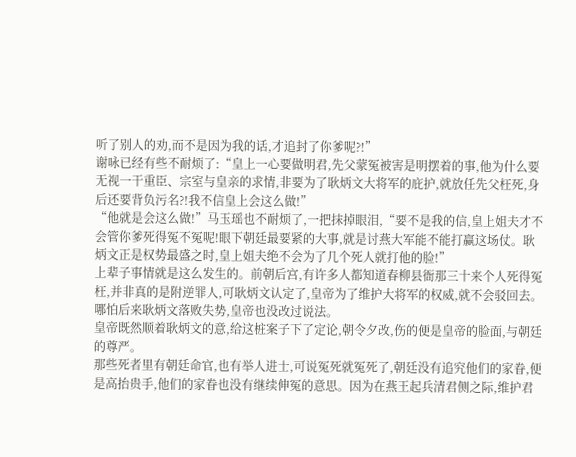听了别人的劝,而不是因为我的话,才追封了你爹呢?!”
谢咏已经有些不耐烦了:“皇上一心要做明君,先父蒙冤被害是明摆着的事,他为什么要无视一干重臣、宗室与皇亲的求情,非要为了耿炳文大将军的庇护,就放任先父枉死,身后还要背负污名?!我不信皇上会这么做!”
“他就是会这么做!”马玉瑶也不耐烦了,一把抹掉眼泪,“要不是我的信,皇上姐夫才不会管你爹死得冤不冤呢!眼下朝廷最要紧的大事,就是讨燕大军能不能打赢这场仗。耿炳文正是权势最盛之时,皇上姐夫绝不会为了几个死人就打他的脸!”
上辈子事情就是这么发生的。前朝后宫,有许多人都知道春柳县衙那三十来个人死得冤枉,并非真的是附逆罪人,可耿炳文认定了,皇帝为了维护大将军的权威,就不会驳回去。哪怕后来耿炳文落败失势,皇帝也没改过说法。
皇帝既然顺着耿炳文的意,给这桩案子下了定论,朝令夕改,伤的便是皇帝的脸面,与朝廷的尊严。
那些死者里有朝廷命官,也有举人进士,可说冤死就冤死了,朝廷没有追究他们的家眷,便是高抬贵手,他们的家眷也没有继续伸冤的意思。因为在燕王起兵清君侧之际,维护君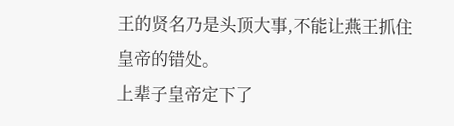王的贤名乃是头顶大事,不能让燕王抓住皇帝的错处。
上辈子皇帝定下了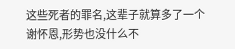这些死者的罪名,这辈子就算多了一个谢怀恩,形势也没什么不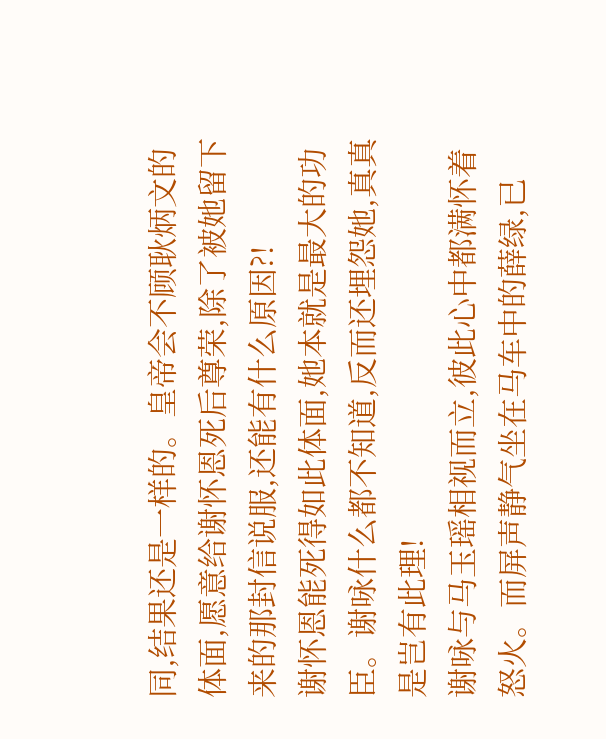同,结果还是一样的。皇帝会不顾耿炳文的体面,愿意给谢怀恩死后尊荣,除了被她留下来的那封信说服,还能有什么原因?!
谢怀恩能死得如此体面,她本就是最大的功臣。谢咏什么都不知道,反而还埋怨她,真真是岂有此理!
谢咏与马玉瑶相视而立,彼此心中都满怀着怒火。而屏声静气坐在马车中的薛绿,已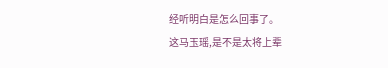经听明白是怎么回事了。
这马玉瑶,是不是太将上辈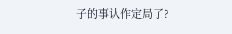子的事认作定局了?